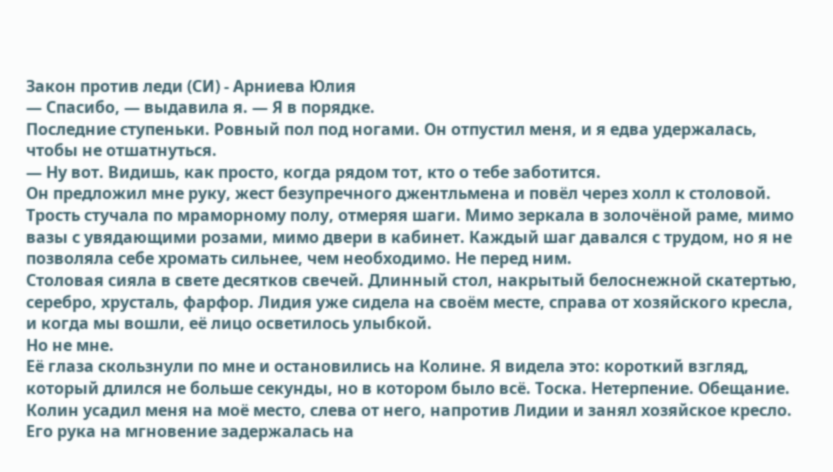Закон против леди (СИ) - Арниева Юлия
— Спасибо, — выдавила я. — Я в порядке.
Последние ступеньки. Ровный пол под ногами. Он отпустил меня, и я едва удержалась, чтобы не отшатнуться.
— Ну вот. Видишь, как просто, когда рядом тот, кто о тебе заботится.
Он предложил мне руку, жест безупречного джентльмена и повёл через холл к столовой. Трость стучала по мраморному полу, отмеряя шаги. Мимо зеркала в золочёной раме, мимо вазы с увядающими розами, мимо двери в кабинет. Каждый шаг давался с трудом, но я не позволяла себе хромать сильнее, чем необходимо. Не перед ним.
Столовая сияла в свете десятков свечей. Длинный стол, накрытый белоснежной скатертью, серебро, хрусталь, фарфор. Лидия уже сидела на своём месте, справа от хозяйского кресла, и когда мы вошли, её лицо осветилось улыбкой.
Но не мне.
Её глаза скользнули по мне и остановились на Колине. Я видела это: короткий взгляд, который длился не больше секунды, но в котором было всё. Тоска. Нетерпение. Обещание.
Колин усадил меня на моё место, слева от него, напротив Лидии и занял хозяйское кресло. Его рука на мгновение задержалась на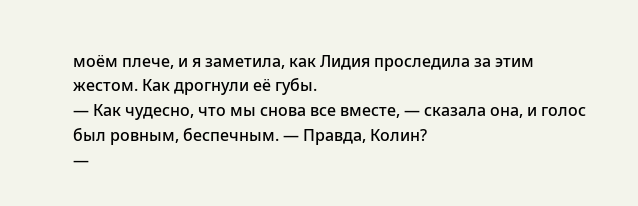моём плече, и я заметила, как Лидия проследила за этим жестом. Как дрогнули её губы.
— Как чудесно, что мы снова все вместе, — сказала она, и голос был ровным, беспечным. — Правда, Колин?
—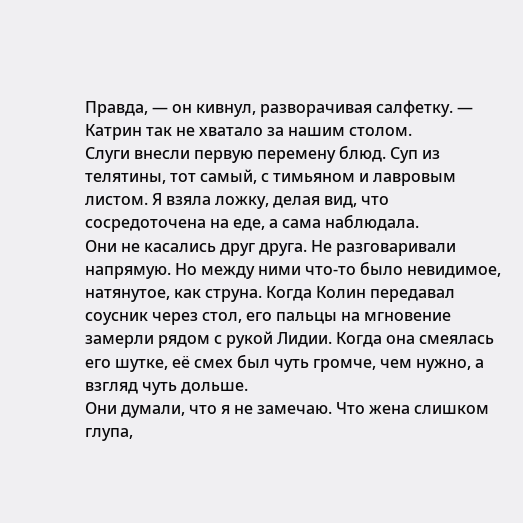Правда, — он кивнул, разворачивая салфетку. — Катрин так не хватало за нашим столом.
Слуги внесли первую перемену блюд. Суп из телятины, тот самый, с тимьяном и лавровым листом. Я взяла ложку, делая вид, что сосредоточена на еде, а сама наблюдала.
Они не касались друг друга. Не разговаривали напрямую. Но между ними что-то было невидимое, натянутое, как струна. Когда Колин передавал соусник через стол, его пальцы на мгновение замерли рядом с рукой Лидии. Когда она смеялась его шутке, её смех был чуть громче, чем нужно, а взгляд чуть дольше.
Они думали, что я не замечаю. Что жена слишком глупа,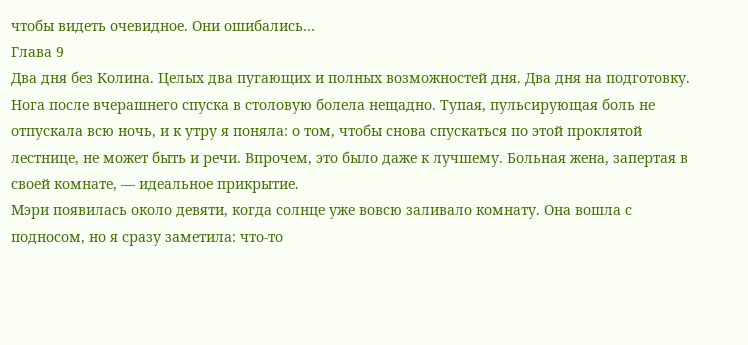чтобы видеть очевидное. Они ошибались…
Глава 9
Два дня без Колина. Целых два пугающих и полных возможностей дня. Два дня на подготовку.
Нога после вчерашнего спуска в столовую болела нещадно. Тупая, пульсирующая боль не отпускала всю ночь, и к утру я поняла: о том, чтобы снова спускаться по этой проклятой лестнице, не может быть и речи. Впрочем, это было даже к лучшему. Больная жена, запертая в своей комнате, — идеальное прикрытие.
Мэри появилась около девяти, когда солнце уже вовсю заливало комнату. Она вошла с подносом, но я сразу заметила: что-то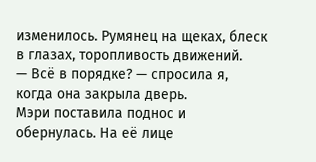изменилось. Румянец на щеках, блеск в глазах, торопливость движений.
— Всё в порядке? — спросила я, когда она закрыла дверь.
Мэри поставила поднос и обернулась. На её лице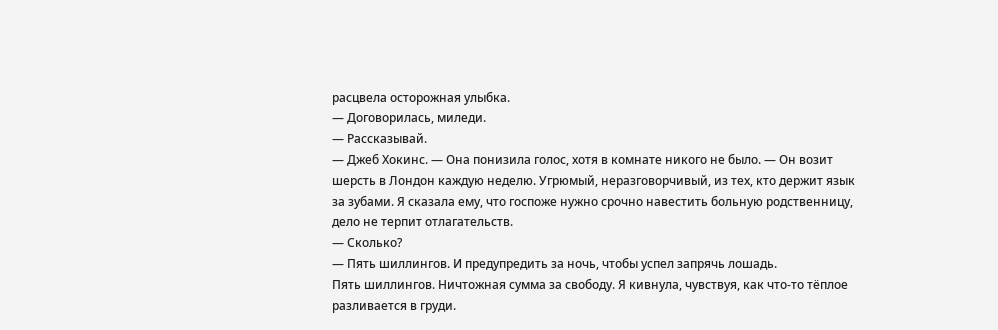расцвела осторожная улыбка.
— Договорилась, миледи.
— Рассказывай.
— Джеб Хокинс. — Она понизила голос, хотя в комнате никого не было. — Он возит шерсть в Лондон каждую неделю. Угрюмый, неразговорчивый, из тех, кто держит язык за зубами. Я сказала ему, что госпоже нужно срочно навестить больную родственницу, дело не терпит отлагательств.
— Сколько?
— Пять шиллингов. И предупредить за ночь, чтобы успел запрячь лошадь.
Пять шиллингов. Ничтожная сумма за свободу. Я кивнула, чувствуя, как что-то тёплое разливается в груди.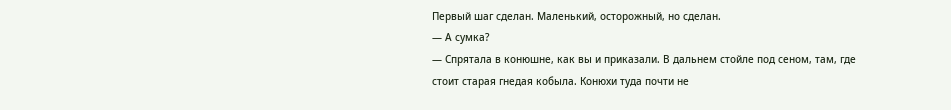Первый шаг сделан. Маленький, осторожный, но сделан.
— А сумка?
— Спрятала в конюшне, как вы и приказали. В дальнем стойле под сеном, там, где стоит старая гнедая кобыла. Конюхи туда почти не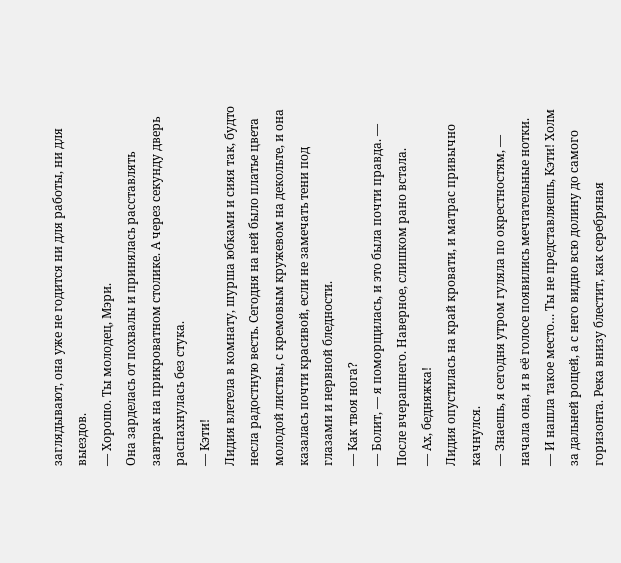заглядывают, она уже не годится ни для работы, ни для выездов.
— Хорошо. Ты молодец, Мэри.
Она зарделась от похвалы и принялась расставлять завтрак на прикроватном столике. А через секунду дверь распахнулась без стука.
— Кэти!
Лидия влетела в комнату, шурша юбками и сияя так, будто несла радостную весть. Сегодня на ней было платье цвета молодой листвы, с кремовым кружевом на декольте, и она казалась почти красивой, если не замечать тени под глазами и нервной бледности.
— Как твоя нога?
— Болит, — я поморщилась, и это была почти правда. — После вчерашнего. Наверное, слишком рано встала.
— Ах, бедняжка!
Лидия опустилась на край кровати, и матрас привычно качнулся.
— Знаешь, я сегодня утром гуляла по окрестностям, — начала она, и в её голосе появились мечтательные нотки. — И нашла такое место… Ты не представляешь, Кэти! Холм за дальней рощей, а с него видно всю долину до самого горизонта. Река внизу блестит, как серебряная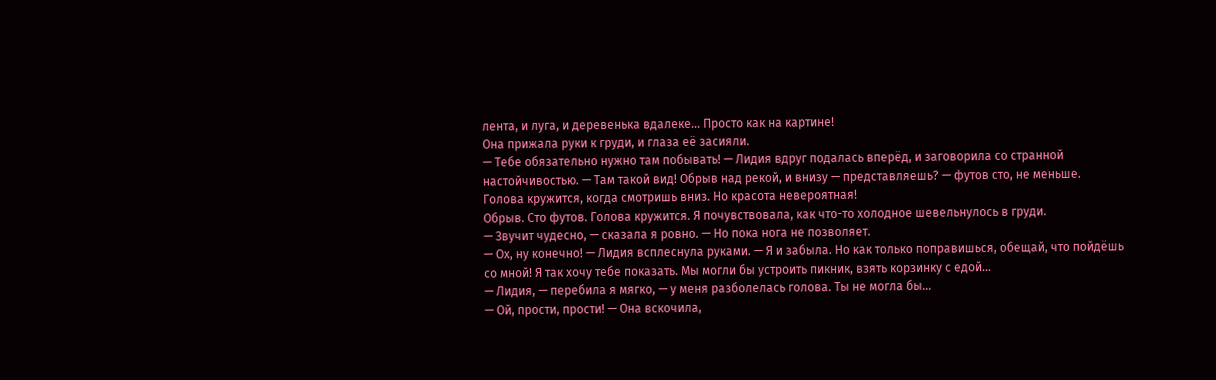лента, и луга, и деревенька вдалеке… Просто как на картине!
Она прижала руки к груди, и глаза её засияли.
— Тебе обязательно нужно там побывать! — Лидия вдруг подалась вперёд, и заговорила со странной настойчивостью. — Там такой вид! Обрыв над рекой, и внизу — представляешь? — футов сто, не меньше. Голова кружится, когда смотришь вниз. Но красота невероятная!
Обрыв. Сто футов. Голова кружится. Я почувствовала, как что-то холодное шевельнулось в груди.
— Звучит чудесно, — сказала я ровно. — Но пока нога не позволяет.
— Ох, ну конечно! — Лидия всплеснула руками. — Я и забыла. Но как только поправишься, обещай, что пойдёшь со мной! Я так хочу тебе показать. Мы могли бы устроить пикник, взять корзинку с едой…
— Лидия, — перебила я мягко, — у меня разболелась голова. Ты не могла бы…
— Ой, прости, прости! — Она вскочила,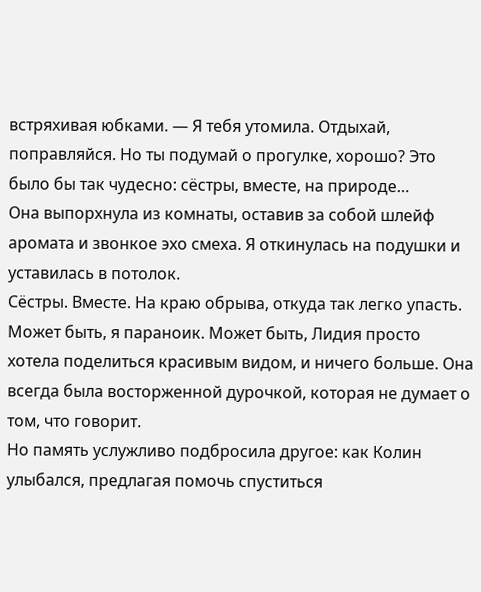встряхивая юбками. — Я тебя утомила. Отдыхай, поправляйся. Но ты подумай о прогулке, хорошо? Это было бы так чудесно: сёстры, вместе, на природе…
Она выпорхнула из комнаты, оставив за собой шлейф аромата и звонкое эхо смеха. Я откинулась на подушки и уставилась в потолок.
Сёстры. Вместе. На краю обрыва, откуда так легко упасть.
Может быть, я параноик. Может быть, Лидия просто хотела поделиться красивым видом, и ничего больше. Она всегда была восторженной дурочкой, которая не думает о том, что говорит.
Но память услужливо подбросила другое: как Колин улыбался, предлагая помочь спуститься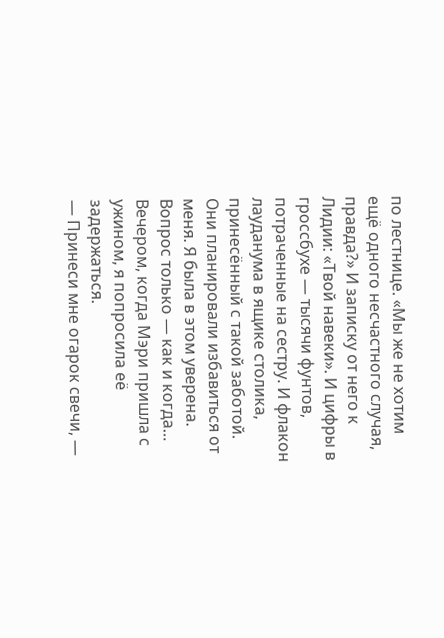по лестнице. «Мы же не хотим ещё одного несчастного случая, правда?» И записку от него к Лидии: «Твой навеки». И цифры в гроссбухе — тысячи фунтов, потраченные на сестру. И флакон лауданума в ящике столика, принесённый с такой заботой. Они планировали избавиться от меня. Я была в этом уверена. Вопрос только — как и когда…
Вечером, когда Мэри пришла с ужином, я попросила её задержаться.
— Принеси мне огарок свечи, —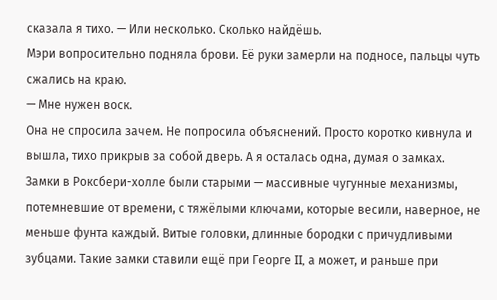сказала я тихо. — Или несколько. Сколько найдёшь.
Мэри вопросительно подняла брови. Её руки замерли на подносе, пальцы чуть сжались на краю.
— Мне нужен воск.
Она не спросила зачем. Не попросила объяснений. Просто коротко кивнула и вышла, тихо прикрыв за собой дверь. А я осталась одна, думая о замках.
Замки в Роксбери-холле были старыми — массивные чугунные механизмы, потемневшие от времени, с тяжёлыми ключами, которые весили, наверное, не меньше фунта каждый. Витые головки, длинные бородки с причудливыми зубцами. Такие замки ставили ещё при Георге II, а может, и раньше при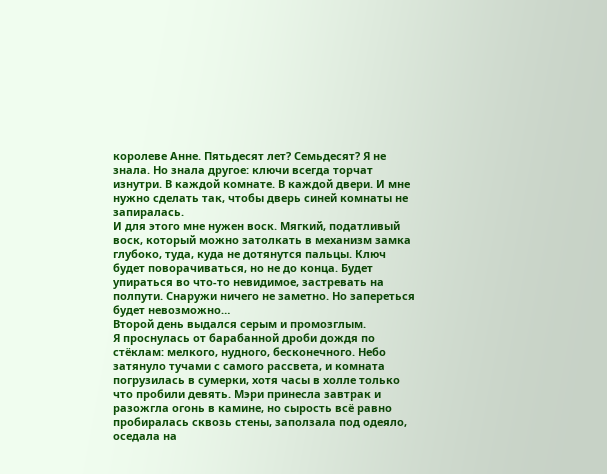королеве Анне. Пятьдесят лет? Семьдесят? Я не знала. Но знала другое: ключи всегда торчат изнутри. В каждой комнате. В каждой двери. И мне нужно сделать так, чтобы дверь синей комнаты не запиралась.
И для этого мне нужен воск. Мягкий, податливый воск, который можно затолкать в механизм замка глубоко, туда, куда не дотянутся пальцы. Ключ будет поворачиваться, но не до конца. Будет упираться во что-то невидимое, застревать на полпути. Снаружи ничего не заметно. Но запереться будет невозможно…
Второй день выдался серым и промозглым.
Я проснулась от барабанной дроби дождя по стёклам: мелкого, нудного, бесконечного. Небо затянуло тучами с самого рассвета, и комната погрузилась в сумерки, хотя часы в холле только что пробили девять. Мэри принесла завтрак и разожгла огонь в камине, но сырость всё равно пробиралась сквозь стены, заползала под одеяло, оседала на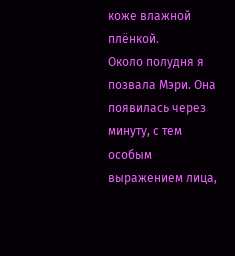коже влажной плёнкой.
Около полудня я позвала Мэри. Она появилась через минуту, с тем особым выражением лица,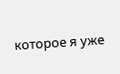которое я уже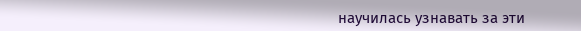научилась узнавать за эти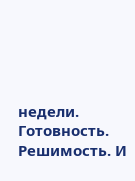недели. Готовность. Решимость. И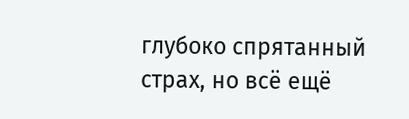глубоко спрятанный страх, но всё ещё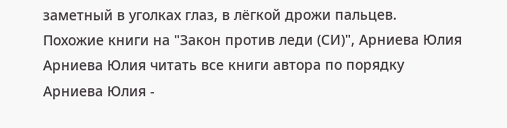заметный в уголках глаз, в лёгкой дрожи пальцев.
Похожие книги на "Закон против леди (СИ)", Арниева Юлия
Арниева Юлия читать все книги автора по порядку
Арниева Юлия -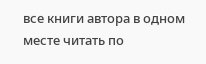все книги автора в одном месте читать по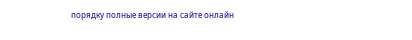порядку полные версии на сайте онлайн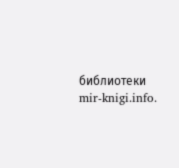библиотеки mir-knigi.info.